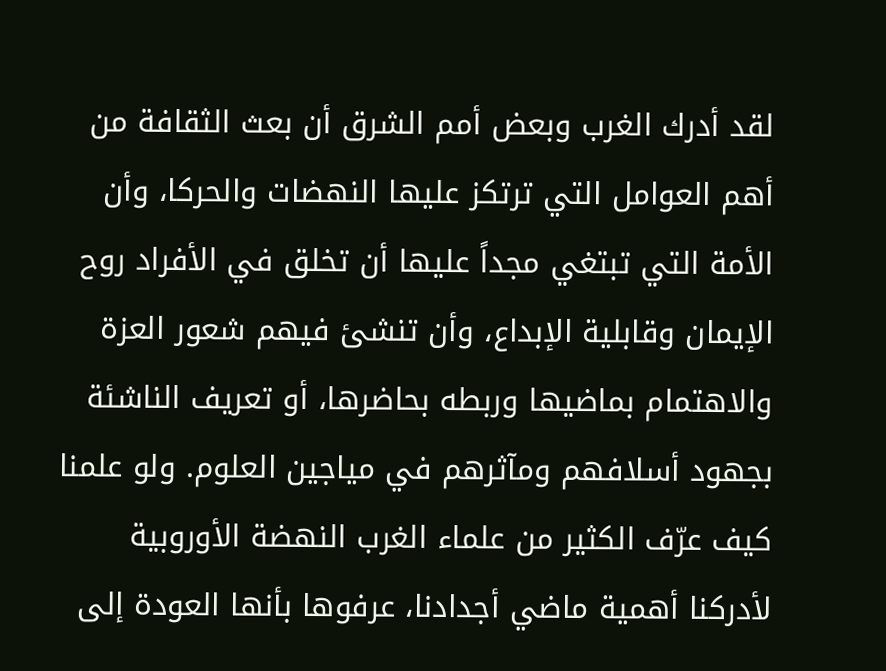لقد أدرك الغرب وبعض أمم الشرق أن بعث الثقافة من أهم العوامل التي ترتكز عليها النهضات والحركا، وأن الأمة التي تبتغي مجداً عليها أن تخلق في الأفراد روح الإيمان وقابلية الإبداع، وأن تنشئ فيهم شعور العزة والاهتمام بماضيها وربطه بحاضرها، أو تعريف الناشئة بجهود أسلافهم ومآثرهم في مياجين العلوم. ولو علمنا كيف عرّف الكثير من علماء الغرب النهضة الأوروبية لأدركنا أهمية ماضي أجدادنا، عرفوها بأنها العودة إلى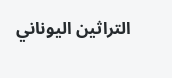التراثين اليوناني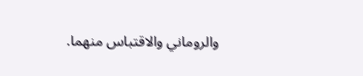والروماني والاقتباس منهما.